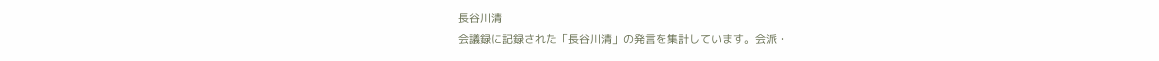長谷川清
会議録に記録された「長谷川清」の発言を集計しています。会派・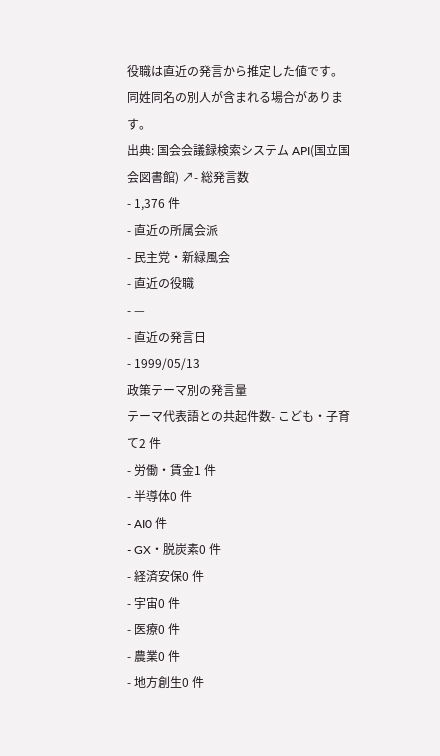役職は直近の発言から推定した値です。同姓同名の別人が含まれる場合があります。
出典: 国会会議録検索システム API(国立国会図書館) ↗- 総発言数
- 1,376 件
- 直近の所属会派
- 民主党・新緑風会
- 直近の役職
- —
- 直近の発言日
- 1999/05/13
政策テーマ別の発言量
テーマ代表語との共起件数- こども・子育て2 件
- 労働・賃金1 件
- 半導体0 件
- AI0 件
- GX・脱炭素0 件
- 経済安保0 件
- 宇宙0 件
- 医療0 件
- 農業0 件
- 地方創生0 件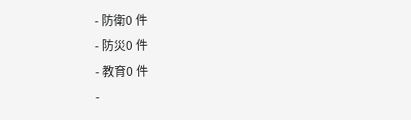- 防衛0 件
- 防災0 件
- 教育0 件
-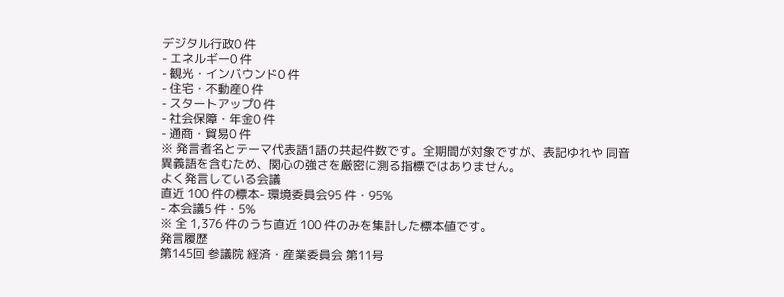デジタル行政0 件
- エネルギー0 件
- 観光・インバウンド0 件
- 住宅・不動産0 件
- スタートアップ0 件
- 社会保障・年金0 件
- 通商・貿易0 件
※ 発言者名とテーマ代表語1語の共起件数です。全期間が対象ですが、表記ゆれや 同音異義語を含むため、関心の強さを厳密に測る指標ではありません。
よく発言している会議
直近 100 件の標本- 環境委員会95 件・95%
- 本会議5 件・5%
※ 全 1,376 件のうち直近 100 件のみを集計した標本値です。
発言履歴
第145回 参議院 経済・産業委員会 第11号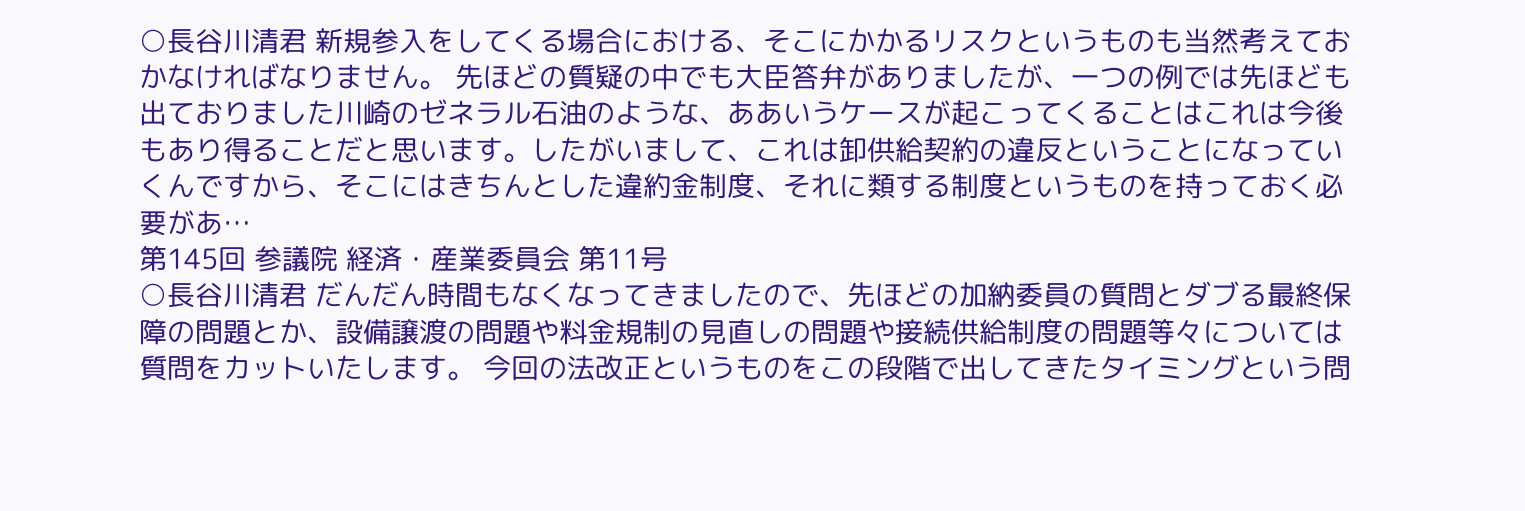○長谷川清君 新規参入をしてくる場合における、そこにかかるリスクというものも当然考えておかなければなりません。 先ほどの質疑の中でも大臣答弁がありましたが、一つの例では先ほども出ておりました川崎のゼネラル石油のような、ああいうケースが起こってくることはこれは今後もあり得ることだと思います。したがいまして、これは卸供給契約の違反ということになっていくんですから、そこにはきちんとした違約金制度、それに類する制度というものを持っておく必要があ…
第145回 参議院 経済・産業委員会 第11号
○長谷川清君 だんだん時間もなくなってきましたので、先ほどの加納委員の質問とダブる最終保障の問題とか、設備譲渡の問題や料金規制の見直しの問題や接続供給制度の問題等々については質問をカットいたします。 今回の法改正というものをこの段階で出してきたタイミングという問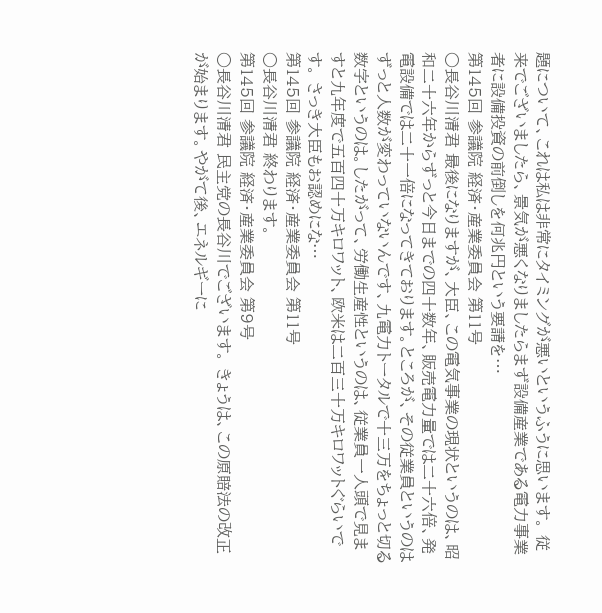題について、これは私は非常にタイミングが悪いというふうに思います。 従来でございましたら、景気が悪くなりましたらまず設備産業である電力事業者に設備投資の前倒しを何兆円という要請を…
第145回 参議院 経済・産業委員会 第11号
○長谷川清君 最後になりますが、大臣、この電気事業の現状というのは、昭和二十六年からずっと今日までの四十数年、販売電力量では二十六倍、発電設備では二十一倍になってきております。ところが、その従業員というのはずっと人数が変わっていないんです、九電力トータルで十三万をちょっと切る数字というのは。したがって、労働生産性というのは、従業員一人頭で見ますと九年度で五百四十万キロワット、欧米は二百三十万キロワットぐらいです。 さっき大臣もお認めにな…
第145回 参議院 経済・産業委員会 第11号
○長谷川清君 終わります。
第145回 参議院 経済・産業委員会 第9号
○長谷川清君 民主党の長谷川でございます。 きょうは、この原賠法の改正が始まります。やがて後、エネルギーに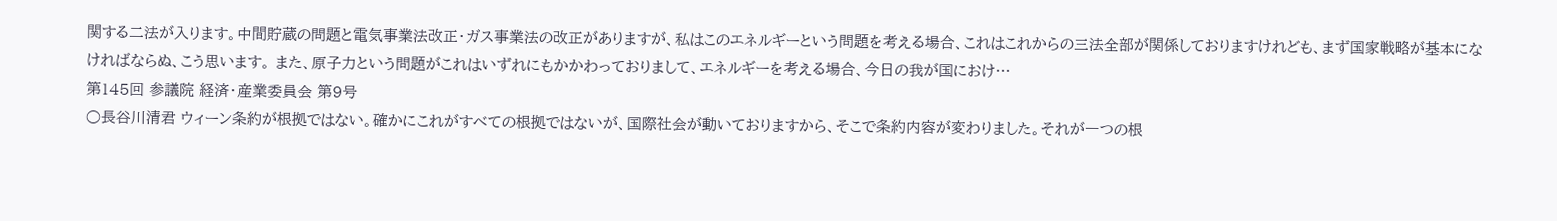関する二法が入ります。中間貯蔵の問題と電気事業法改正・ガス事業法の改正がありますが、私はこのエネルギーという問題を考える場合、これはこれからの三法全部が関係しておりますけれども、まず国家戦略が基本になければならぬ、こう思います。 また、原子力という問題がこれはいずれにもかかわっておりまして、エネルギーを考える場合、今日の我が国におけ…
第145回 参議院 経済・産業委員会 第9号
○長谷川清君 ウィーン条約が根拠ではない。確かにこれがすべての根拠ではないが、国際社会が動いておりますから、そこで条約内容が変わりました。それが一つの根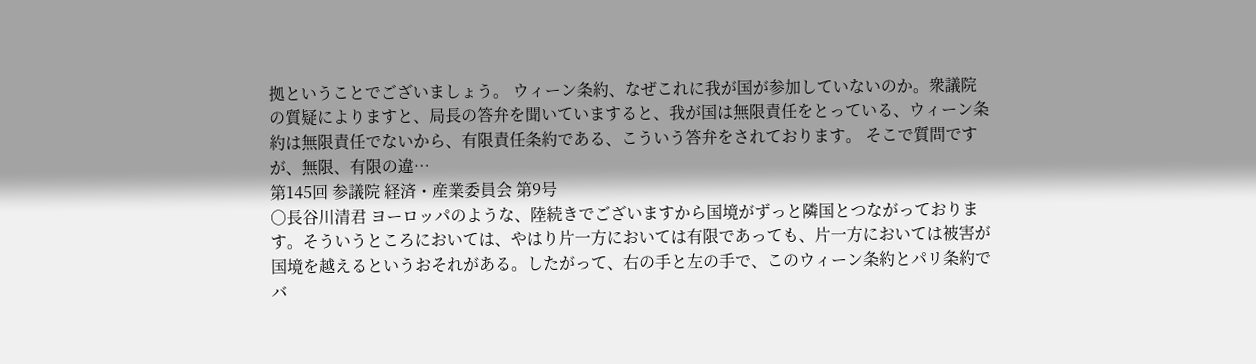拠ということでございましょう。 ウィーン条約、なぜこれに我が国が参加していないのか。衆議院の質疑によりますと、局長の答弁を聞いていますると、我が国は無限責任をとっている、ウィーン条約は無限責任でないから、有限責任条約である、こういう答弁をされております。 そこで質問ですが、無限、有限の違…
第145回 参議院 経済・産業委員会 第9号
○長谷川清君 ヨーロッパのような、陸続きでございますから国境がずっと隣国とつながっております。そういうところにおいては、やはり片一方においては有限であっても、片一方においては被害が国境を越えるというおそれがある。したがって、右の手と左の手で、このウィーン条約とパリ条約でバ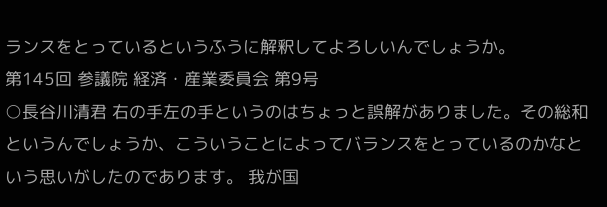ランスをとっているというふうに解釈してよろしいんでしょうか。
第145回 参議院 経済・産業委員会 第9号
○長谷川清君 右の手左の手というのはちょっと誤解がありました。その総和というんでしょうか、こういうことによってバランスをとっているのかなという思いがしたのであります。 我が国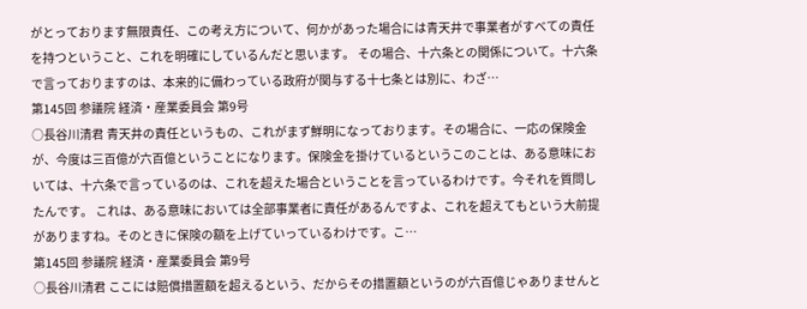がとっております無限責任、この考え方について、何かがあった場合には青天井で事業者がすべての責任を持つということ、これを明確にしているんだと思います。 その場合、十六条との関係について。十六条で言っておりますのは、本来的に備わっている政府が関与する十七条とは別に、わざ…
第145回 参議院 経済・産業委員会 第9号
○長谷川清君 青天井の責任というもの、これがまず鮮明になっております。その場合に、一応の保険金が、今度は三百億が六百億ということになります。保険金を掛けているというこのことは、ある意味においては、十六条で言っているのは、これを超えた場合ということを言っているわけです。今それを質問したんです。 これは、ある意味においては全部事業者に責任があるんですよ、これを超えてもという大前提がありますね。そのときに保険の額を上げていっているわけです。こ…
第145回 参議院 経済・産業委員会 第9号
○長谷川清君 ここには賠償措置額を超えるという、だからその措置額というのが六百億じゃありませんと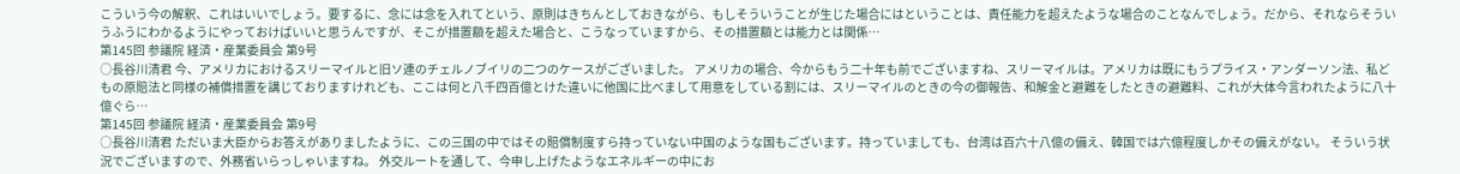こういう今の解釈、これはいいでしょう。要するに、念には念を入れてという、原則はきちんとしておきながら、もしそういうことが生じた場合にはということは、責任能力を超えたような場合のことなんでしょう。だから、それならそういうふうにわかるようにやっておけばいいと思うんですが、そこが措置額を超えた場合と、こうなっていますから、その措置額とは能力とは関係…
第145回 参議院 経済・産業委員会 第9号
○長谷川清君 今、アメリカにおけるスリーマイルと旧ソ連のチェルノブイリの二つのケースがございました。 アメリカの場合、今からもう二十年も前でございますね、スリーマイルは。アメリカは既にもうプライス・アンダーソン法、私どもの原賠法と同様の補償措置を講じておりますけれども、ここは何と八千四百億とけた違いに他国に比べまして用意をしている割には、スリーマイルのときの今の御報告、和解金と避難をしたときの避難料、これが大体今言われたように八十億ぐら…
第145回 参議院 経済・産業委員会 第9号
○長谷川清君 ただいま大臣からお答えがありましたように、この三国の中ではその賠償制度すら持っていない中国のような国もございます。持っていましても、台湾は百六十八億の備え、韓国では六億程度しかその備えがない。 そういう状況でございますので、外務省いらっしゃいますね。 外交ルートを通して、今申し上げたようなエネルギーの中にお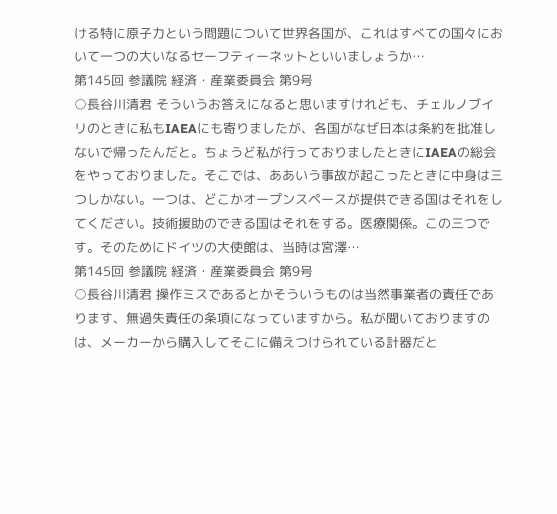ける特に原子力という問題について世界各国が、これはすべての国々において一つの大いなるセーフティーネットといいましょうか…
第145回 参議院 経済・産業委員会 第9号
○長谷川清君 そういうお答えになると思いますけれども、チェルノブイリのときに私もIAEAにも寄りましたが、各国がなぜ日本は条約を批准しないで帰ったんだと。ちょうど私が行っておりましたときにIAEAの総会をやっておりました。そこでは、ああいう事故が起こったときに中身は三つしかない。一つは、どこかオープンスペースが提供できる国はそれをしてください。技術援助のできる国はそれをする。医療関係。この三つです。そのためにドイツの大使館は、当時は宮澤…
第145回 参議院 経済・産業委員会 第9号
○長谷川清君 操作ミスであるとかそういうものは当然事業者の責任であります、無過失責任の条項になっていますから。私が聞いておりますのは、メーカーから購入してそこに備えつけられている計器だと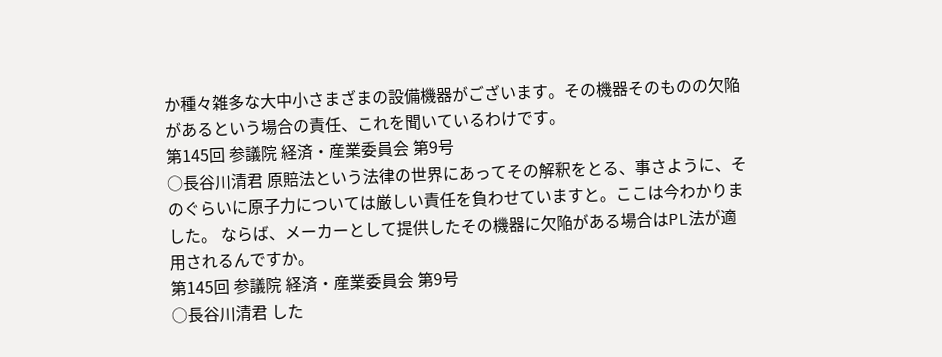か種々雑多な大中小さまざまの設備機器がございます。その機器そのものの欠陥があるという場合の責任、これを聞いているわけです。
第145回 参議院 経済・産業委員会 第9号
○長谷川清君 原賠法という法律の世界にあってその解釈をとる、事さように、そのぐらいに原子力については厳しい責任を負わせていますと。ここは今わかりました。 ならば、メーカーとして提供したその機器に欠陥がある場合はPL法が適用されるんですか。
第145回 参議院 経済・産業委員会 第9号
○長谷川清君 した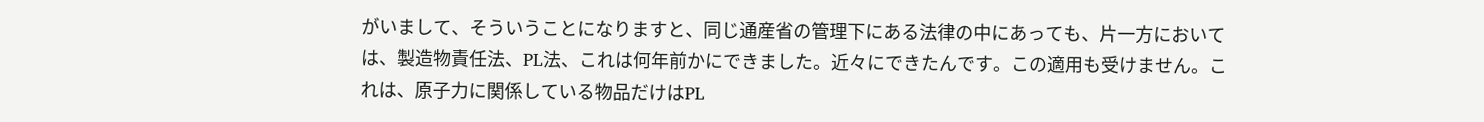がいまして、そういうことになりますと、同じ通産省の管理下にある法律の中にあっても、片一方においては、製造物責任法、PL法、これは何年前かにできました。近々にできたんです。この適用も受けません。これは、原子力に関係している物品だけはPL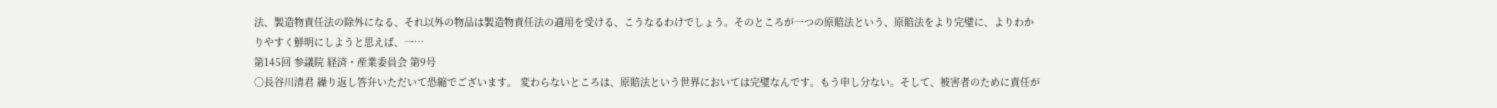法、製造物責任法の除外になる、それ以外の物品は製造物責任法の適用を受ける、こうなるわけでしょう。そのところが一つの原賠法という、原賠法をより完璧に、よりわかりやすく鮮明にしようと思えば、一…
第145回 参議院 経済・産業委員会 第9号
○長谷川清君 繰り返し答弁いただいて恐縮でございます。 変わらないところは、原賠法という世界においては完璧なんです。もう申し分ない。そして、被害者のために責任が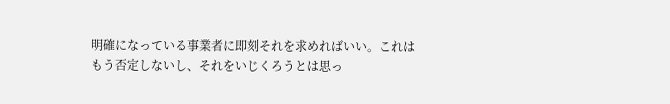明確になっている事業者に即刻それを求めればいい。これはもう否定しないし、それをいじくろうとは思っ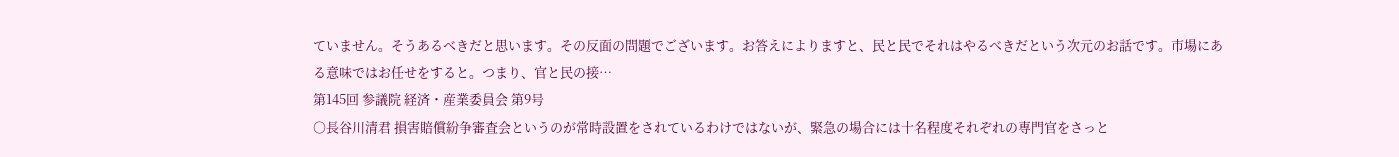ていません。そうあるべきだと思います。その反面の問題でございます。お答えによりますと、民と民でそれはやるべきだという次元のお話です。市場にある意味ではお任せをすると。つまり、官と民の接…
第145回 参議院 経済・産業委員会 第9号
○長谷川清君 損害賠償紛争審査会というのが常時設置をされているわけではないが、緊急の場合には十名程度それぞれの専門官をさっと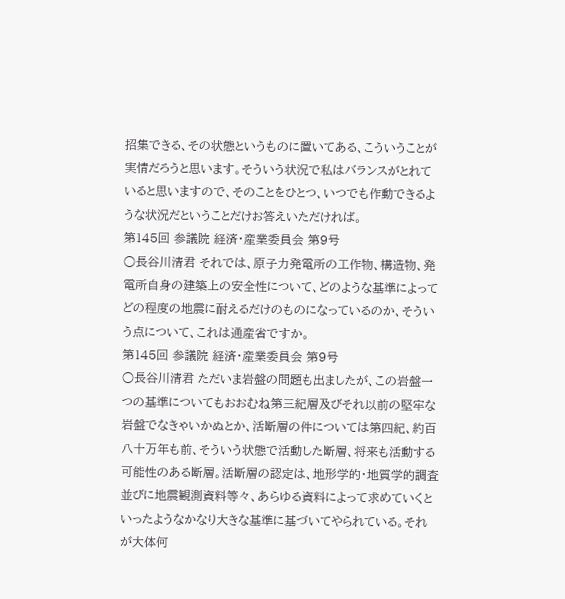招集できる、その状態というものに置いてある、こういうことが実情だろうと思います。そういう状況で私はバランスがとれていると思いますので、そのことをひとつ、いつでも作動できるような状況だということだけお答えいただければ。
第145回 参議院 経済・産業委員会 第9号
○長谷川清君 それでは、原子力発電所の工作物、構造物、発電所自身の建築上の安全性について、どのような基準によってどの程度の地震に耐えるだけのものになっているのか、そういう点について、これは通産省ですか。
第145回 参議院 経済・産業委員会 第9号
○長谷川清君 ただいま岩盤の問題も出ましたが、この岩盤一つの基準についてもおおむね第三紀層及びそれ以前の堅牢な岩盤でなきゃいかぬとか、活断層の件については第四紀、約百八十万年も前、そういう状態で活動した断層、将来も活動する可能性のある断層。活断層の認定は、地形学的・地質学的調査並びに地震観測資料等々、あらゆる資料によって求めていくといったようなかなり大きな基準に基づいてやられている。それが大体何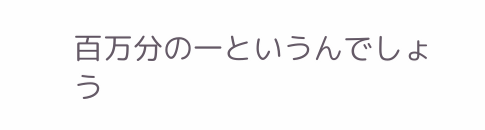百万分の一というんでしょう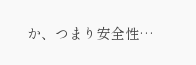か、つまり安全性…